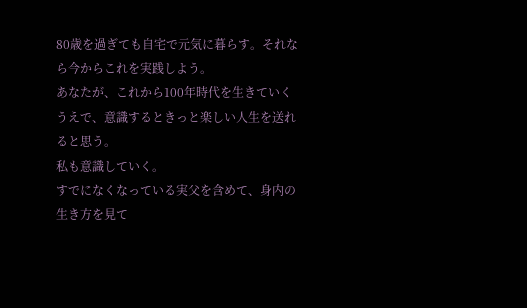80歳を過ぎても自宅で元気に暮らす。それなら今からこれを実践しよう。
あなたが、これから100年時代を生きていくうえで、意識するときっと楽しい人生を送れると思う。
私も意識していく。
すでになくなっている実父を含めて、身内の生き方を見て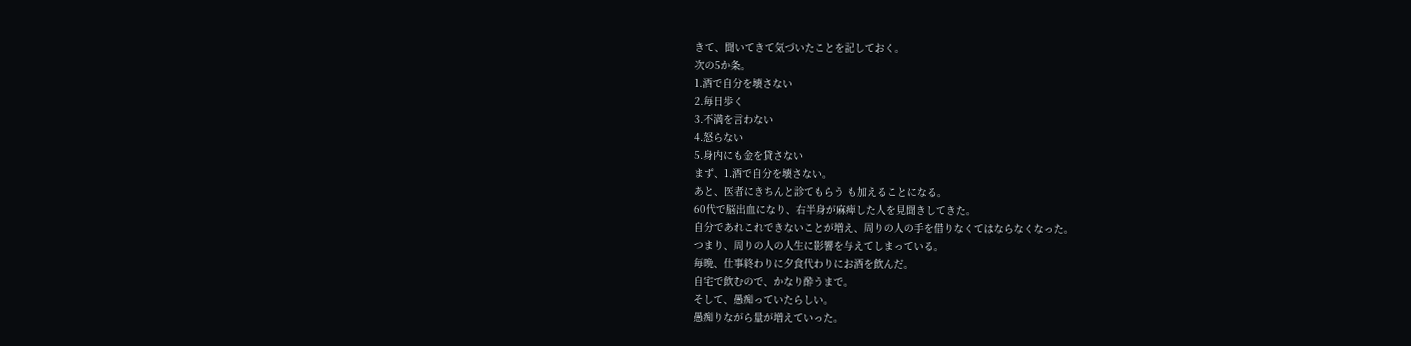きて、聞いてきて気づいたことを記しておく。
次の5か条。
1.酒で自分を壊さない
2.毎日歩く
3.不満を言わない
4.怒らない
5.身内にも金を貸さない
まず、1.酒で自分を壊さない。
あと、医者にきちんと診てもらう も加えることになる。
60代で脳出血になり、右半身が麻痺した人を見聞きしてきた。
自分であれこれできないことが増え、周りの人の手を借りなくてはならなくなった。
つまり、周りの人の人生に影響を与えてしまっている。
毎晩、仕事終わりに夕食代わりにお酒を飲んだ。
自宅で飲むので、かなり酔うまで。
そして、愚痴っていたらしい。
愚痴りながら量が増えていった。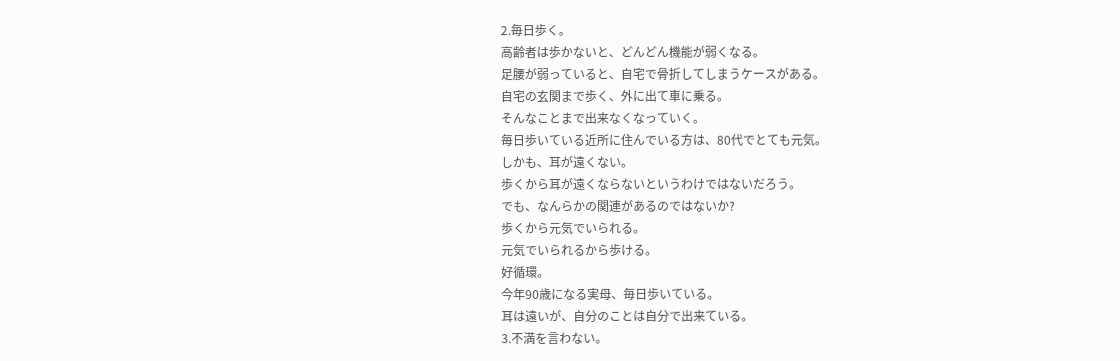2.毎日歩く。
高齢者は歩かないと、どんどん機能が弱くなる。
足腰が弱っていると、自宅で骨折してしまうケースがある。
自宅の玄関まで歩く、外に出て車に乗る。
そんなことまで出来なくなっていく。
毎日歩いている近所に住んでいる方は、80代でとても元気。
しかも、耳が遠くない。
歩くから耳が遠くならないというわけではないだろう。
でも、なんらかの関連があるのではないか?
歩くから元気でいられる。
元気でいられるから歩ける。
好循環。
今年90歳になる実母、毎日歩いている。
耳は遠いが、自分のことは自分で出来ている。
3.不満を言わない。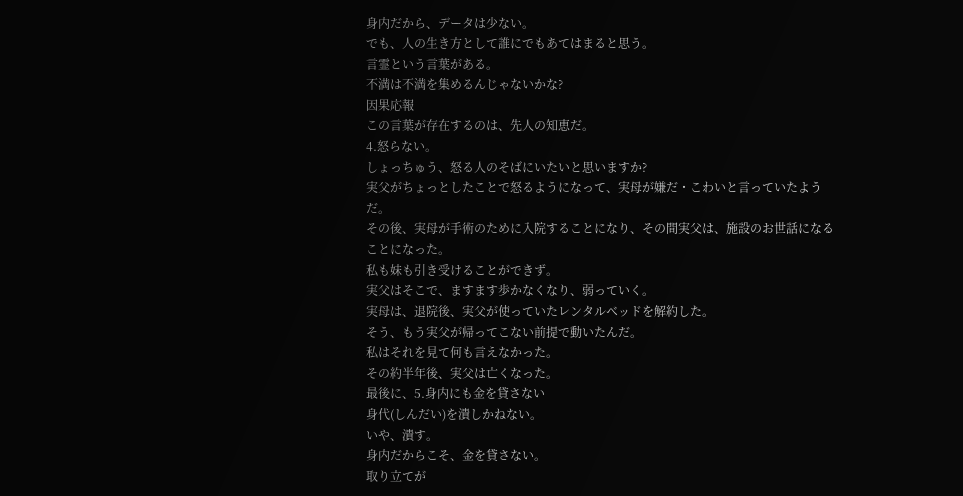身内だから、データは少ない。
でも、人の生き方として誰にでもあてはまると思う。
言霊という言葉がある。
不満は不満を集めるんじゃないかな?
因果応報
この言葉が存在するのは、先人の知恵だ。
4.怒らない。
しょっちゅう、怒る人のそばにいたいと思いますか?
実父がちょっとしたことで怒るようになって、実母が嫌だ・こわいと言っていたようだ。
その後、実母が手術のために入院することになり、その間実父は、施設のお世話になることになった。
私も妹も引き受けることができず。
実父はそこで、ますます歩かなくなり、弱っていく。
実母は、退院後、実父が使っていたレンタルベッドを解約した。
そう、もう実父が帰ってこない前提で動いたんだ。
私はそれを見て何も言えなかった。
その約半年後、実父は亡くなった。
最後に、5.身内にも金を貸さない
身代(しんだい)を潰しかねない。
いや、潰す。
身内だからこそ、金を貸さない。
取り立てが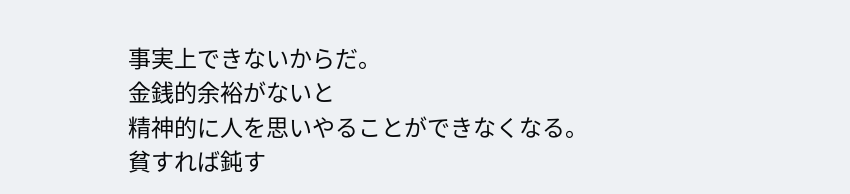事実上できないからだ。
金銭的余裕がないと
精神的に人を思いやることができなくなる。
貧すれば鈍す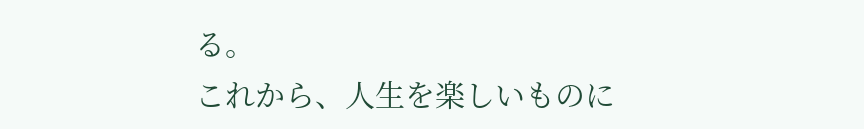る。
これから、人生を楽しいものに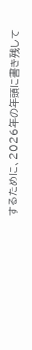するために、2026年の年頭に書き残して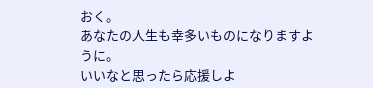おく。
あなたの人生も幸多いものになりますように。
いいなと思ったら応援しよ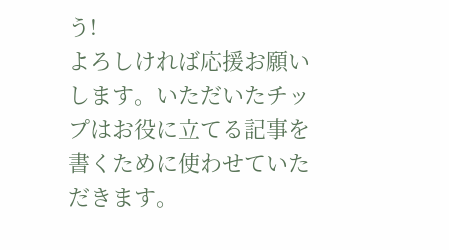う!
よろしければ応援お願いします。いただいたチップはお役に立てる記事を書くために使わせていただきます。